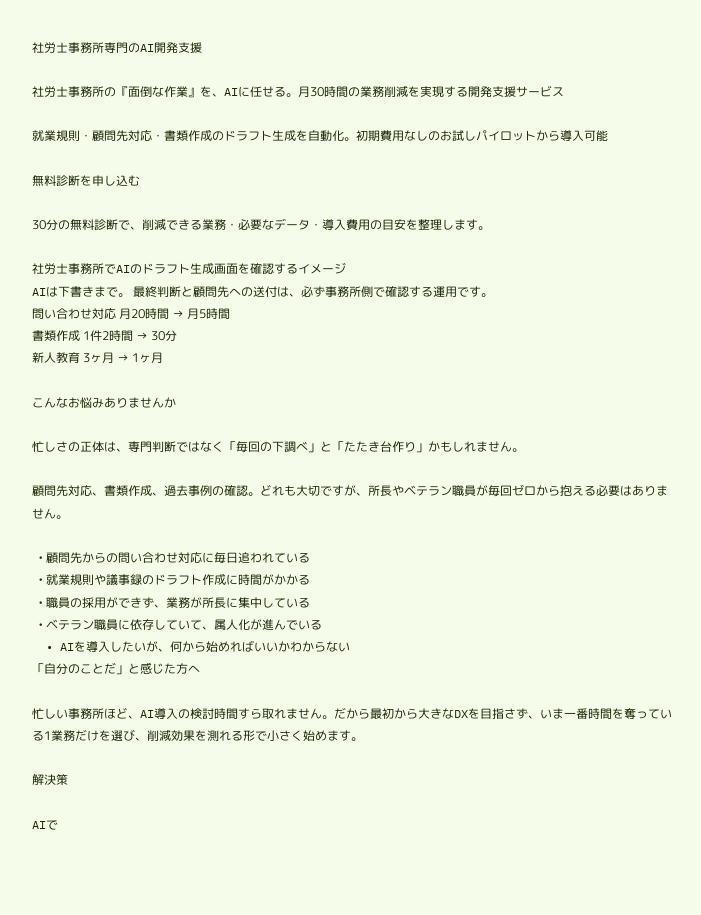社労士事務所専門のAI開発支援

社労士事務所の『面倒な作業』を、AIに任せる。月30時間の業務削減を実現する開発支援サービス

就業規則・顧問先対応・書類作成のドラフト生成を自動化。初期費用なしのお試しパイロットから導入可能

無料診断を申し込む

30分の無料診断で、削減できる業務・必要なデータ・導入費用の目安を整理します。

社労士事務所でAIのドラフト生成画面を確認するイメージ
AIは下書きまで。 最終判断と顧問先への送付は、必ず事務所側で確認する運用です。
問い合わせ対応 月20時間 → 月5時間
書類作成 1件2時間 → 30分
新人教育 3ヶ月 → 1ヶ月

こんなお悩みありませんか

忙しさの正体は、専門判断ではなく「毎回の下調べ」と「たたき台作り」かもしれません。

顧問先対応、書類作成、過去事例の確認。どれも大切ですが、所長やベテラン職員が毎回ゼロから抱える必要はありません。

  • 顧問先からの問い合わせ対応に毎日追われている
  • 就業規則や議事録のドラフト作成に時間がかかる
  • 職員の採用ができず、業務が所長に集中している
  • ベテラン職員に依存していて、属人化が進んでいる
  • AIを導入したいが、何から始めればいいかわからない
「自分のことだ」と感じた方へ

忙しい事務所ほど、AI導入の検討時間すら取れません。だから最初から大きなDXを目指さず、いま一番時間を奪っている1業務だけを選び、削減効果を測れる形で小さく始めます。

解決策

AIで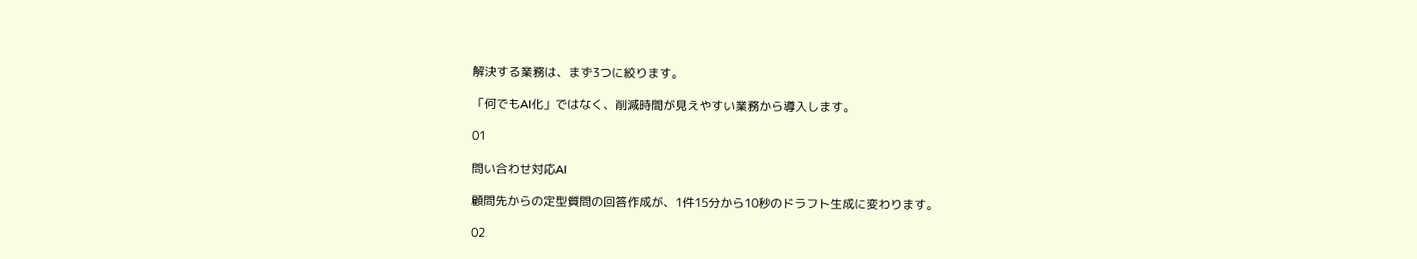解決する業務は、まず3つに絞ります。

「何でもAI化」ではなく、削減時間が見えやすい業務から導入します。

01

問い合わせ対応AI

顧問先からの定型質問の回答作成が、1件15分から10秒のドラフト生成に変わります。

02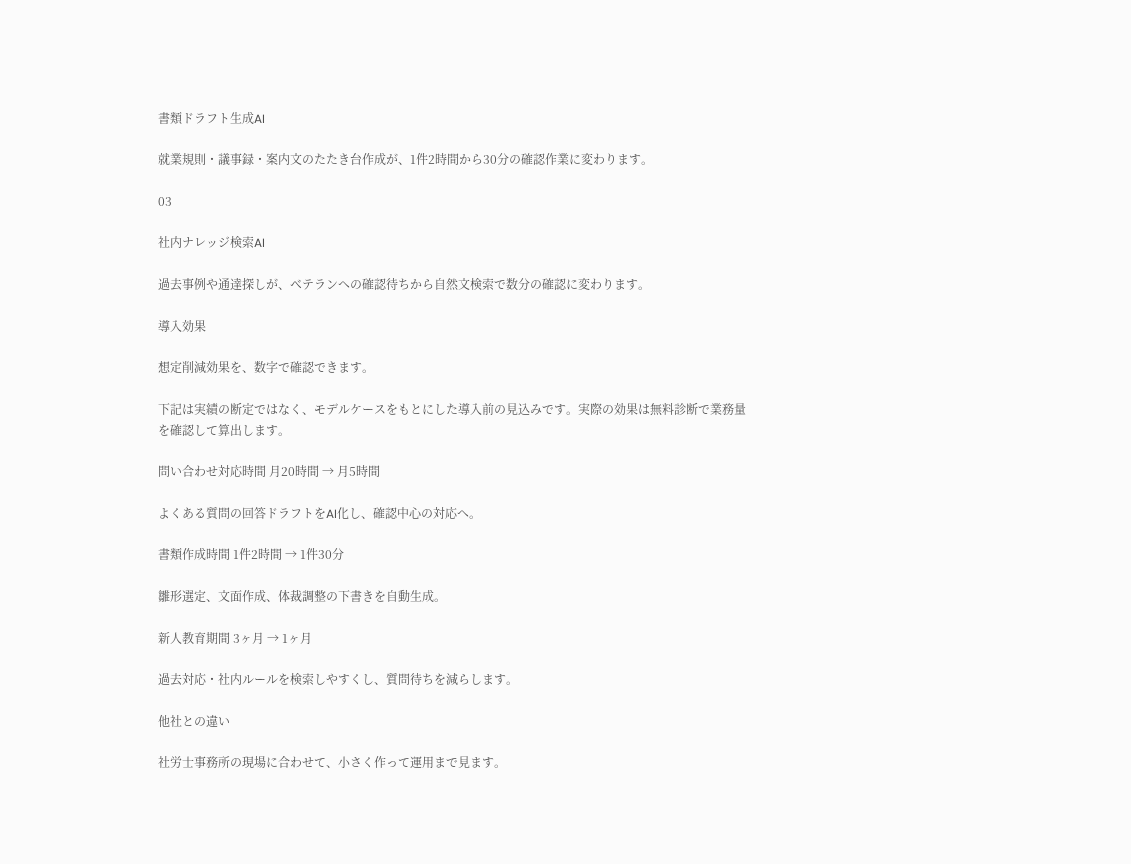書類ドラフト生成AI

就業規則・議事録・案内文のたたき台作成が、1件2時間から30分の確認作業に変わります。

03

社内ナレッジ検索AI

過去事例や通達探しが、ベテランへの確認待ちから自然文検索で数分の確認に変わります。

導入効果

想定削減効果を、数字で確認できます。

下記は実績の断定ではなく、モデルケースをもとにした導入前の見込みです。実際の効果は無料診断で業務量を確認して算出します。

問い合わせ対応時間 月20時間 → 月5時間

よくある質問の回答ドラフトをAI化し、確認中心の対応へ。

書類作成時間 1件2時間 → 1件30分

雛形選定、文面作成、体裁調整の下書きを自動生成。

新人教育期間 3ヶ月 → 1ヶ月

過去対応・社内ルールを検索しやすくし、質問待ちを減らします。

他社との違い

社労士事務所の現場に合わせて、小さく作って運用まで見ます。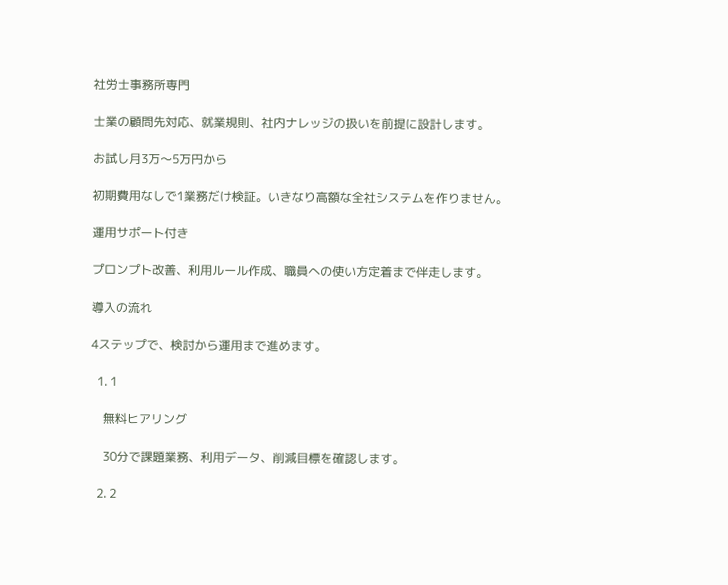社労士事務所専門

士業の顧問先対応、就業規則、社内ナレッジの扱いを前提に設計します。

お試し月3万〜5万円から

初期費用なしで1業務だけ検証。いきなり高額な全社システムを作りません。

運用サポート付き

プロンプト改善、利用ルール作成、職員への使い方定着まで伴走します。

導入の流れ

4ステップで、検討から運用まで進めます。

  1. 1

    無料ヒアリング

    30分で課題業務、利用データ、削減目標を確認します。

  2. 2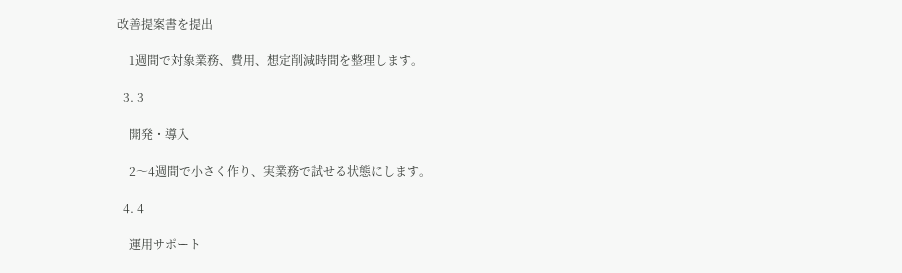改善提案書を提出

    1週間で対象業務、費用、想定削減時間を整理します。

  3. 3

    開発・導入

    2〜4週間で小さく作り、実業務で試せる状態にします。

  4. 4

    運用サポート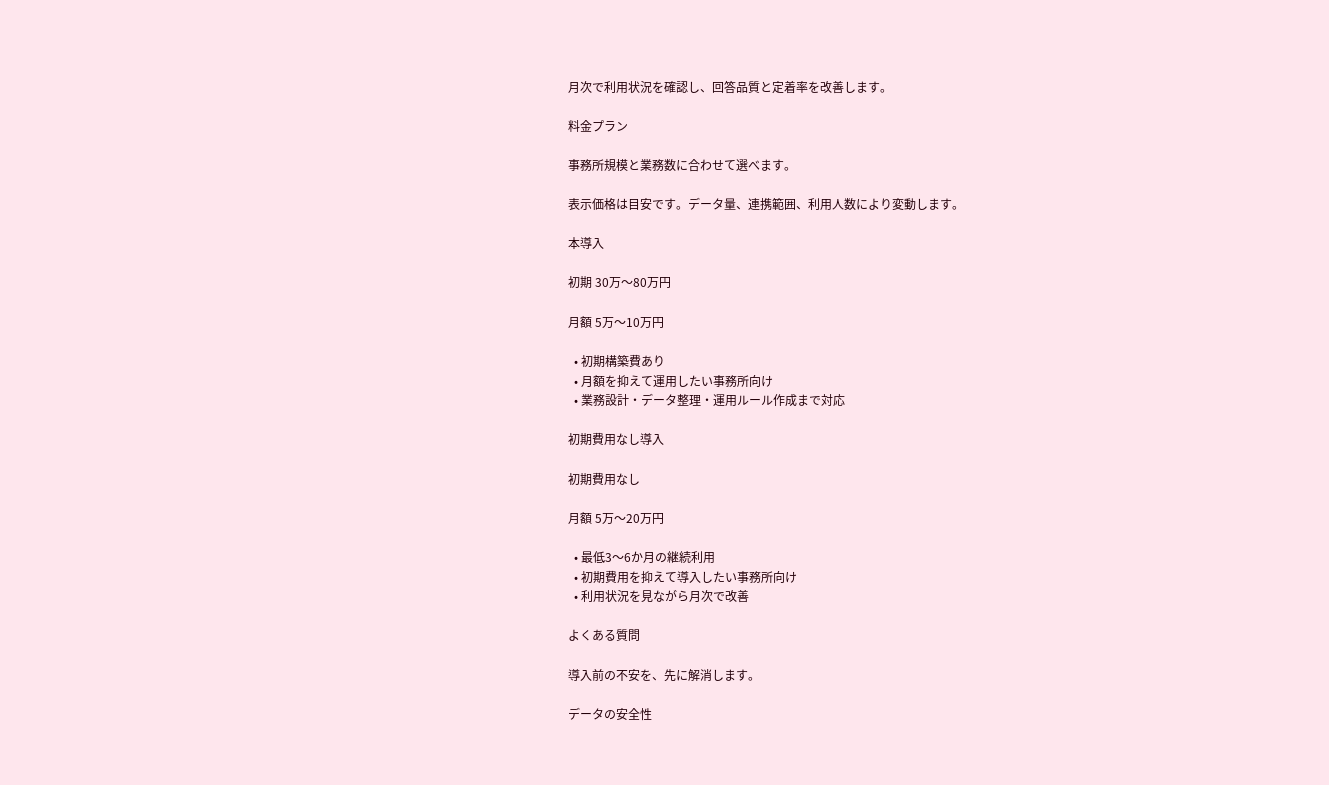月次で利用状況を確認し、回答品質と定着率を改善します。

料金プラン

事務所規模と業務数に合わせて選べます。

表示価格は目安です。データ量、連携範囲、利用人数により変動します。

本導入

初期 30万〜80万円

月額 5万〜10万円

  • 初期構築費あり
  • 月額を抑えて運用したい事務所向け
  • 業務設計・データ整理・運用ルール作成まで対応

初期費用なし導入

初期費用なし

月額 5万〜20万円

  • 最低3〜6か月の継続利用
  • 初期費用を抑えて導入したい事務所向け
  • 利用状況を見ながら月次で改善

よくある質問

導入前の不安を、先に解消します。

データの安全性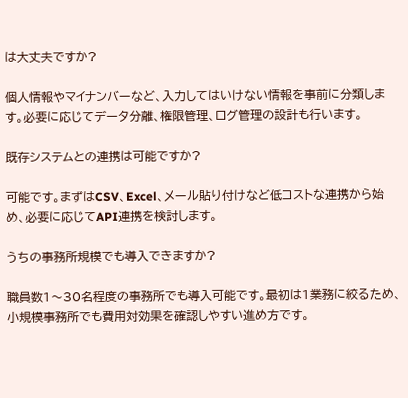は大丈夫ですか?

個人情報やマイナンバーなど、入力してはいけない情報を事前に分類します。必要に応じてデータ分離、権限管理、ログ管理の設計も行います。

既存システムとの連携は可能ですか?

可能です。まずはCSV、Excel、メール貼り付けなど低コストな連携から始め、必要に応じてAPI連携を検討します。

うちの事務所規模でも導入できますか?

職員数1〜30名程度の事務所でも導入可能です。最初は1業務に絞るため、小規模事務所でも費用対効果を確認しやすい進め方です。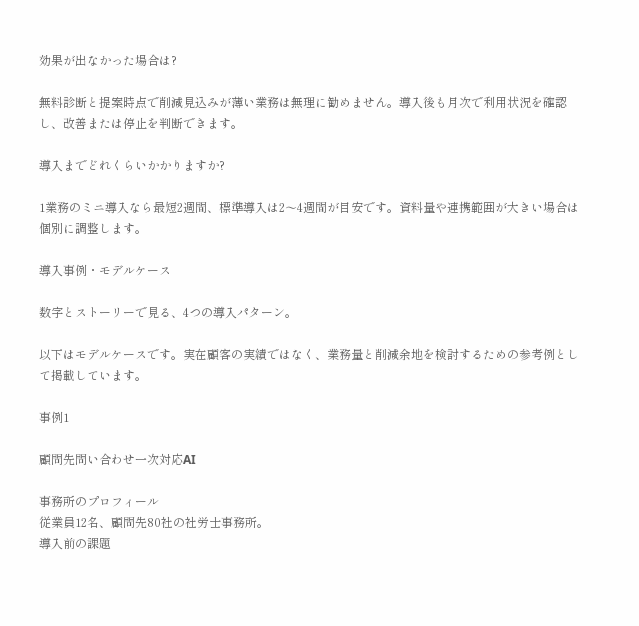効果が出なかった場合は?

無料診断と提案時点で削減見込みが薄い業務は無理に勧めません。導入後も月次で利用状況を確認し、改善または停止を判断できます。

導入までどれくらいかかりますか?

1業務のミニ導入なら最短2週間、標準導入は2〜4週間が目安です。資料量や連携範囲が大きい場合は個別に調整します。

導入事例・モデルケース

数字とストーリーで見る、4つの導入パターン。

以下はモデルケースです。実在顧客の実績ではなく、業務量と削減余地を検討するための参考例として掲載しています。

事例1

顧問先問い合わせ一次対応AI

事務所のプロフィール
従業員12名、顧問先80社の社労士事務所。
導入前の課題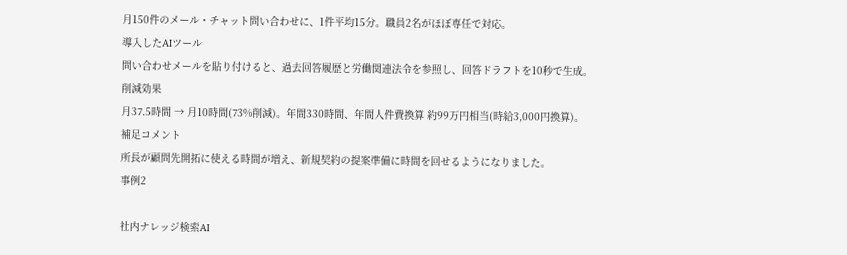月150件のメール・チャット問い合わせに、1件平均15分。職員2名がほぼ専任で対応。
導入したAIツール
問い合わせメールを貼り付けると、過去回答履歴と労働関連法令を参照し、回答ドラフトを10秒で生成。
削減効果
月37.5時間 → 月10時間(73%削減)。年間330時間、年間人件費換算 約99万円相当(時給3,000円換算)。
補足コメント
所長が顧問先開拓に使える時間が増え、新規契約の提案準備に時間を回せるようになりました。
事例2

社内ナレッジ検索AI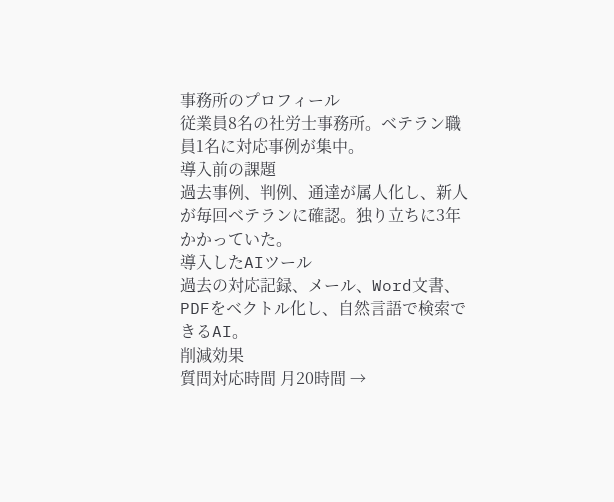事務所のプロフィール
従業員8名の社労士事務所。ベテラン職員1名に対応事例が集中。
導入前の課題
過去事例、判例、通達が属人化し、新人が毎回ベテランに確認。独り立ちに3年かかっていた。
導入したAIツール
過去の対応記録、メール、Word文書、PDFをベクトル化し、自然言語で検索できるAI。
削減効果
質問対応時間 月20時間 →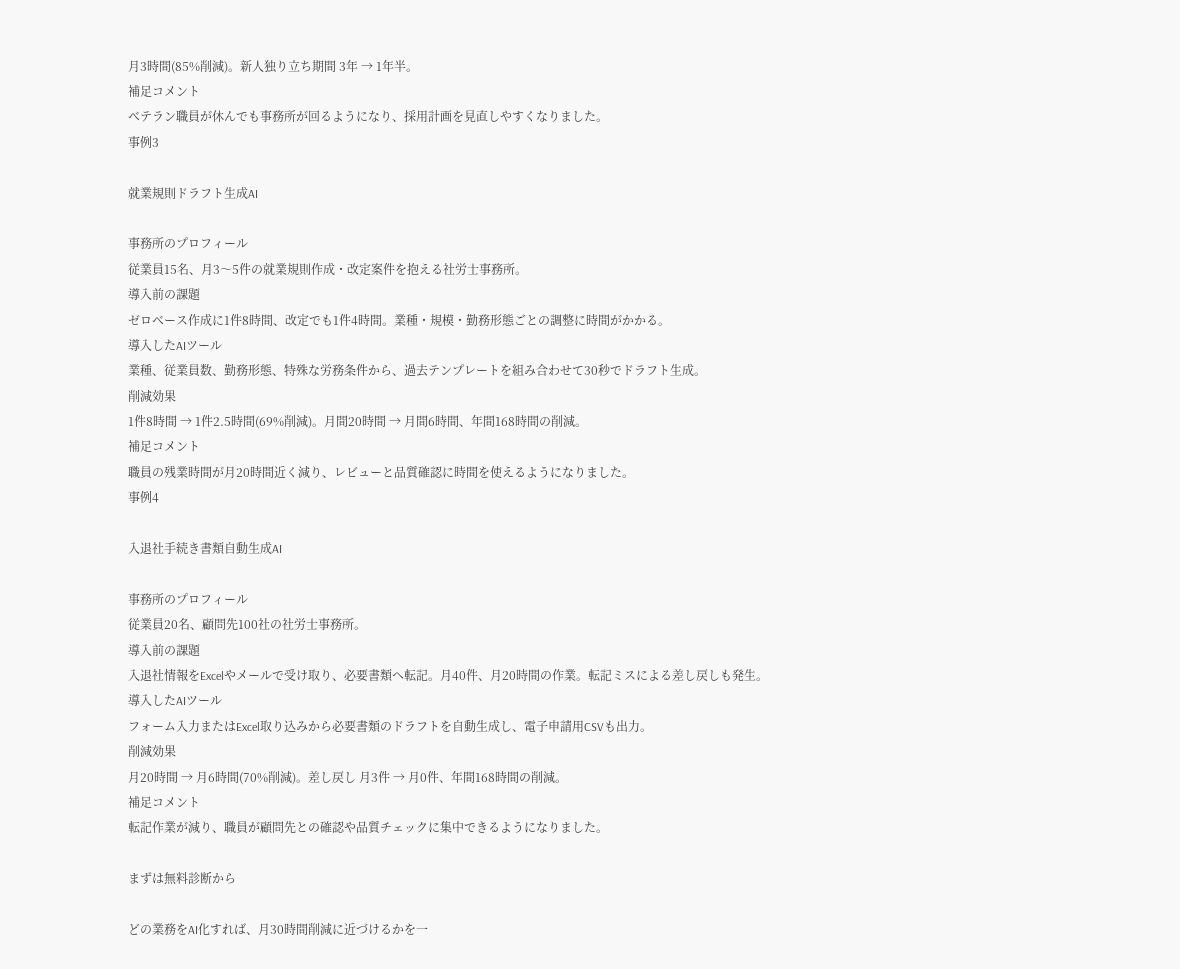月3時間(85%削減)。新人独り立ち期間 3年 → 1年半。
補足コメント
ベテラン職員が休んでも事務所が回るようになり、採用計画を見直しやすくなりました。
事例3

就業規則ドラフト生成AI

事務所のプロフィール
従業員15名、月3〜5件の就業規則作成・改定案件を抱える社労士事務所。
導入前の課題
ゼロベース作成に1件8時間、改定でも1件4時間。業種・規模・勤務形態ごとの調整に時間がかかる。
導入したAIツール
業種、従業員数、勤務形態、特殊な労務条件から、過去テンプレートを組み合わせて30秒でドラフト生成。
削減効果
1件8時間 → 1件2.5時間(69%削減)。月間20時間 → 月間6時間、年間168時間の削減。
補足コメント
職員の残業時間が月20時間近く減り、レビューと品質確認に時間を使えるようになりました。
事例4

入退社手続き書類自動生成AI

事務所のプロフィール
従業員20名、顧問先100社の社労士事務所。
導入前の課題
入退社情報をExcelやメールで受け取り、必要書類へ転記。月40件、月20時間の作業。転記ミスによる差し戻しも発生。
導入したAIツール
フォーム入力またはExcel取り込みから必要書類のドラフトを自動生成し、電子申請用CSVも出力。
削減効果
月20時間 → 月6時間(70%削減)。差し戻し 月3件 → 月0件、年間168時間の削減。
補足コメント
転記作業が減り、職員が顧問先との確認や品質チェックに集中できるようになりました。

まずは無料診断から

どの業務をAI化すれば、月30時間削減に近づけるかを一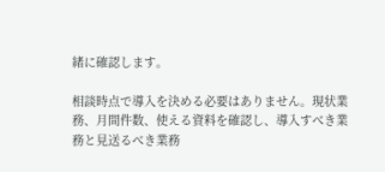緒に確認します。

相談時点で導入を決める必要はありません。現状業務、月間件数、使える資料を確認し、導入すべき業務と見送るべき業務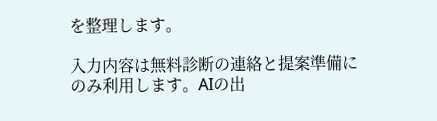を整理します。

入力内容は無料診断の連絡と提案準備にのみ利用します。AIの出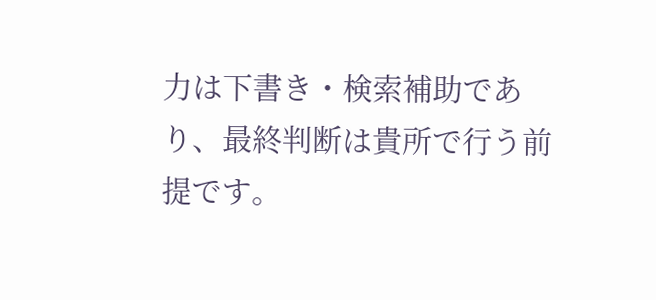力は下書き・検索補助であり、最終判断は貴所で行う前提です。